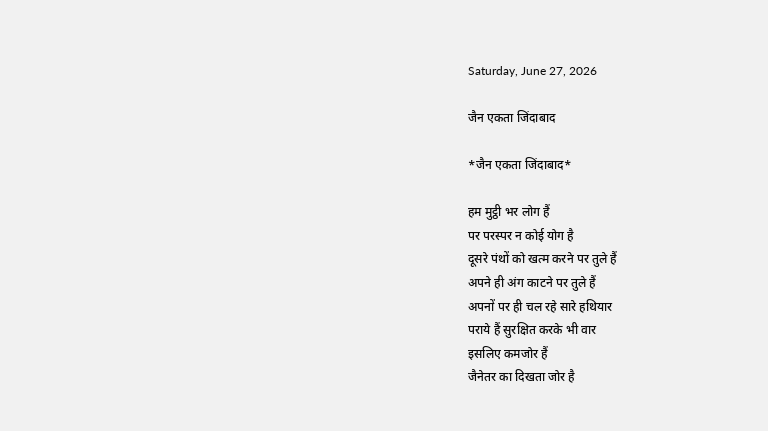Saturday, June 27, 2026

जैन एकता जिंदाबाद

*जैन एकता जिंदाबाद*

हम मुट्ठी भर लोग हैं
पर परस्पर न कोई योग है
दूसरे पंथों को खत्म करने पर तुले हैं
अपने ही अंग काटने पर तुले हैं
अपनों पर ही चल रहे सारे हथियार
पराये हैं सुरक्षित करके भी वार
इसलिए कमजोर हैं
जैनेतर का दिखता जोर है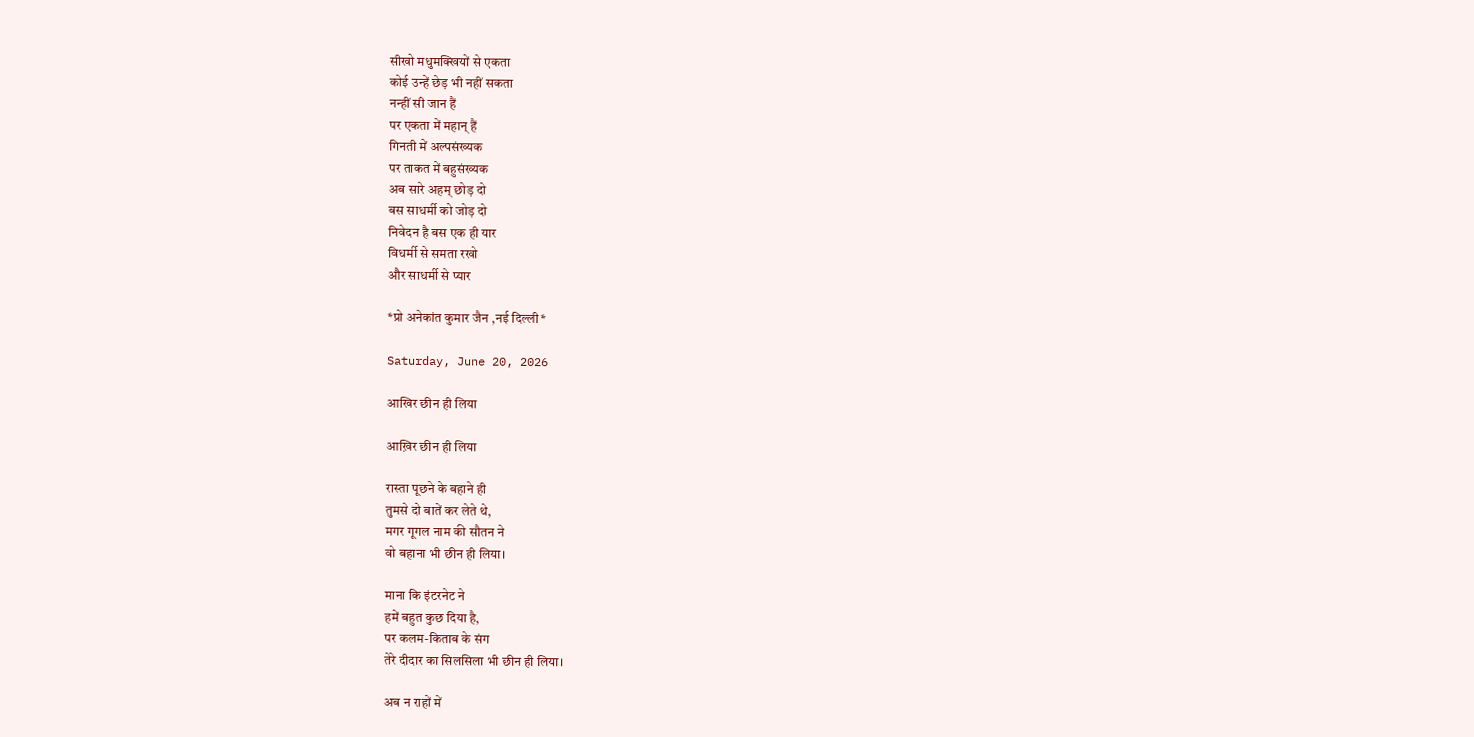सीखो मधुमक्खियों से एकता
कोई उन्हें छेड़ भी नहीं सकता
नन्हीं सी जान हैं
पर एकता में महान् हैं
गिनती में अल्पसंख्यक
पर ताकत में बहुसंख्यक
अब सारे अहम् छोड़ दो
बस साधर्मी को जोड़ दो
निवेदन है बस एक ही यार
विधर्मी से समता रखो
और साधर्मी से प्यार

*प्रो अनेकांत कुमार जैन ,नई दिल्ली*

Saturday, June 20, 2026

आखिर छीन ही लिया

आख़िर छीन ही लिया

रास्ता पूछने के बहाने ही
तुमसे दो बातें कर लेते थे,
मगर गूगल नाम की सौतन ने
वो बहाना भी छीन ही लिया।

माना कि इंटरनेट ने
हमें बहुत कुछ दिया है,
पर कलम-किताब के संग
तेरे दीदार का सिलसिला भी छीन ही लिया।

अब न राहों में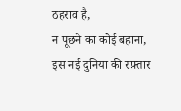ठहराव है,
न पूछने का कोई बहाना,
इस नई दुनिया की रफ़्तार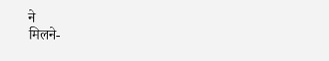ने
मिलने-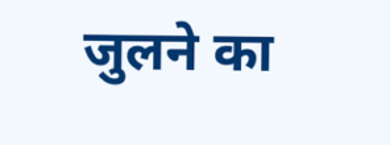जुलने का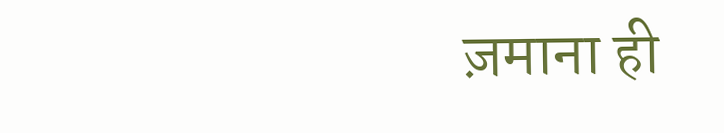ज़माना ही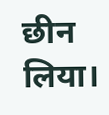छीन लिया।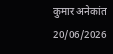कुमार अनेकांत
20/06/2026